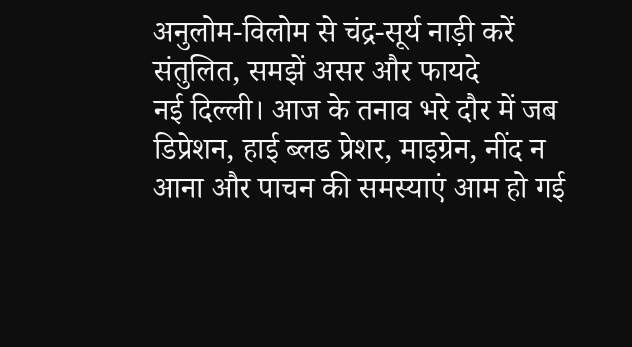अनुलोम-विलोम से चंद्र-सूर्य नाड़ी करें संतुलित, समझें असर और फायदे
नई दिल्ली। आज के तनाव भरे दौर में जब डिप्रेशन, हाई ब्लड प्रेशर, माइग्रेन, नींद न आना और पाचन की समस्याएं आम हो गई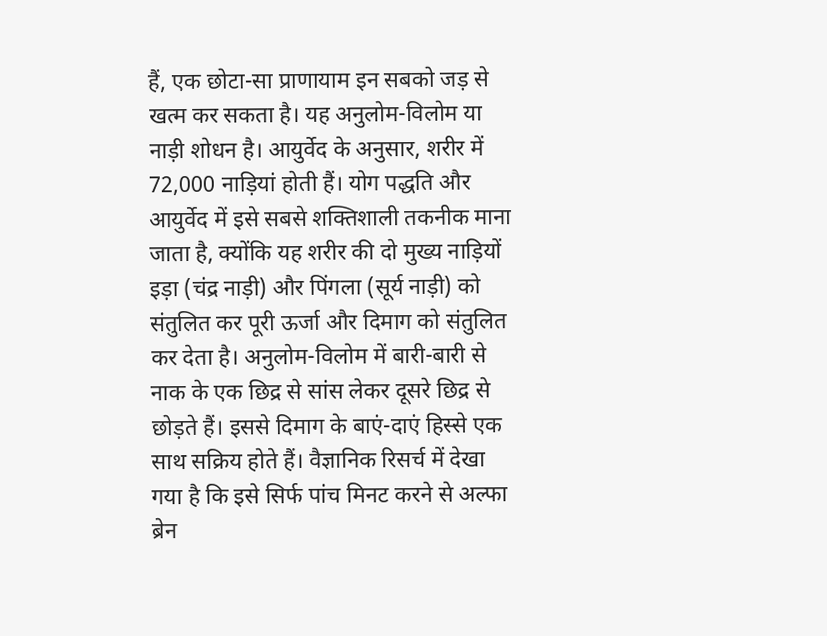हैं, एक छोटा-सा प्राणायाम इन सबको जड़ से खत्म कर सकता है। यह अनुलोम-विलोम या नाड़ी शोधन है। आयुर्वेद के अनुसार, शरीर में 72,000 नाड़ियां होती हैं। योग पद्धति और आयुर्वेद में इसे सबसे शक्तिशाली तकनीक माना जाता है, क्योंकि यह शरीर की दो मुख्य नाड़ियों इड़ा (चंद्र नाड़ी) और पिंगला (सूर्य नाड़ी) को संतुलित कर पूरी ऊर्जा और दिमाग को संतुलित कर देता है। अनुलोम-विलोम में बारी-बारी से नाक के एक छिद्र से सांस लेकर दूसरे छिद्र से छोड़ते हैं। इससे दिमाग के बाएं-दाएं हिस्से एक साथ सक्रिय होते हैं। वैज्ञानिक रिसर्च में देखा गया है कि इसे सिर्फ पांच मिनट करने से अल्फा ब्रेन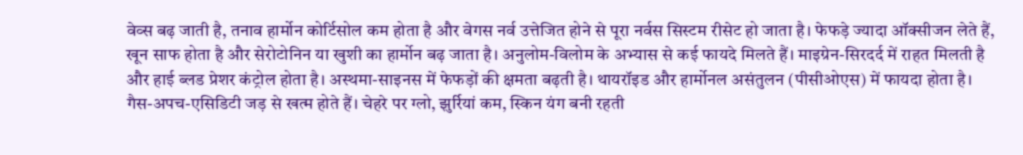वेव्स बढ़ जाती है, तनाव हार्मोन कोर्टिसोल कम होता है और वेगस नर्व उत्तेजित होने से पूरा नर्वस सिस्टम रीसेट हो जाता है। फेफड़े ज्यादा ऑक्सीजन लेते हैं, खून साफ होता है और सेरोटोनिन या खुशी का हार्मोन बढ़ जाता है। अनुलोम-विलोम के अभ्यास से कई फायदे मिलते हैं। माइग्रेन-सिरदर्द में राहत मिलती है और हाई ब्लड प्रेशर कंट्रोल होता है। अस्थमा-साइनस में फेफड़ों की क्षमता बढ़ती है। थायरॉइड और हार्मोनल असंतुलन (पीसीओएस) में फायदा होता है। गैस-अपच-एसिडिटी जड़ से खत्म होते हैं। चेहरे पर ग्लो, झुर्रियां कम, स्किन यंग बनी रहती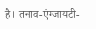है। तनाव-एंग्जायटी-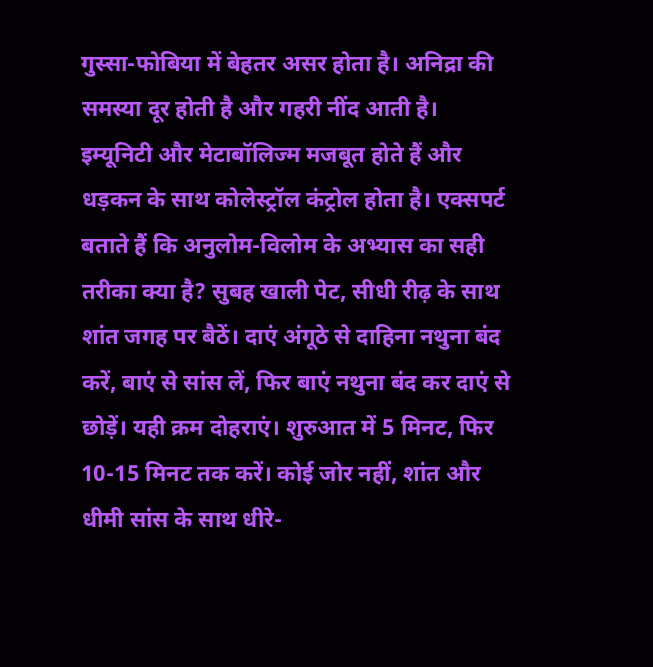गुस्सा-फोबिया में बेहतर असर होता है। अनिद्रा की समस्या दूर होती है और गहरी नींद आती है। इम्यूनिटी और मेटाबॉलिज्म मजबूत होते हैं और धड़कन के साथ कोलेस्ट्रॉल कंट्रोल होता है। एक्सपर्ट बताते हैं कि अनुलोम-विलोम के अभ्यास का सही तरीका क्या है? सुबह खाली पेट, सीधी रीढ़ के साथ शांत जगह पर बैठें। दाएं अंगूठे से दाहिना नथुना बंद करें, बाएं से सांस लें, फिर बाएं नथुना बंद कर दाएं से छोड़ें। यही क्रम दोहराएं। शुरुआत में 5 मिनट, फिर 10-15 मिनट तक करें। कोई जोर नहीं, शांत और धीमी सांस के साथ धीरे-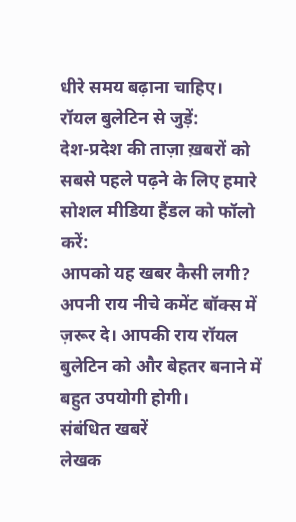धीरे समय बढ़ाना चाहिए।
रॉयल बुलेटिन से जुड़ें:
देश-प्रदेश की ताज़ा ख़बरों को सबसे पहले पढ़ने के लिए हमारे सोशल मीडिया हैंडल को फॉलो करें:
आपको यह खबर कैसी लगी? अपनी राय नीचे कमेंट बॉक्स में ज़रूर दे। आपकी राय रॉयल बुलेटिन को और बेहतर बनाने में बहुत उपयोगी होगी।
संबंधित खबरें
लेखक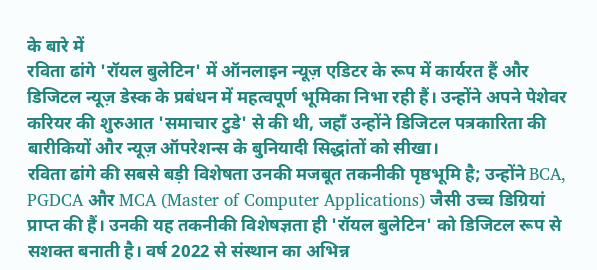के बारे में
रविता ढांगे 'रॉयल बुलेटिन' में ऑनलाइन न्यूज़ एडिटर के रूप में कार्यरत हैं और डिजिटल न्यूज़ डेस्क के प्रबंधन में महत्वपूर्ण भूमिका निभा रही हैं। उन्होंने अपने पेशेवर करियर की शुरुआत 'समाचार टुडे' से की थी, जहाँ उन्होंने डिजिटल पत्रकारिता की बारीकियों और न्यूज़ ऑपरेशन्स के बुनियादी सिद्धांतों को सीखा।
रविता ढांगे की सबसे बड़ी विशेषता उनकी मजबूत तकनीकी पृष्ठभूमि है; उन्होंने BCA, PGDCA और MCA (Master of Computer Applications) जैसी उच्च डिग्रियां प्राप्त की हैं। उनकी यह तकनीकी विशेषज्ञता ही 'रॉयल बुलेटिन' को डिजिटल रूप से सशक्त बनाती है। वर्ष 2022 से संस्थान का अभिन्न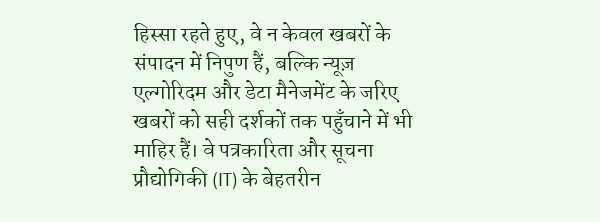हिस्सा रहते हुए, वे न केवल खबरों के संपादन में निपुण हैं, बल्कि न्यूज़ एल्गोरिदम और डेटा मैनेजमेंट के जरिए खबरों को सही दर्शकों तक पहुँचाने में भी माहिर हैं। वे पत्रकारिता और सूचना प्रौद्योगिकी (IT) के बेहतरीन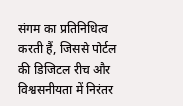संगम का प्रतिनिधित्व करती हैं, जिससे पोर्टल की डिजिटल रीच और विश्वसनीयता में निरंतर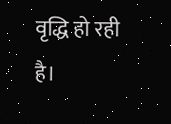वृद्धि हो रही है।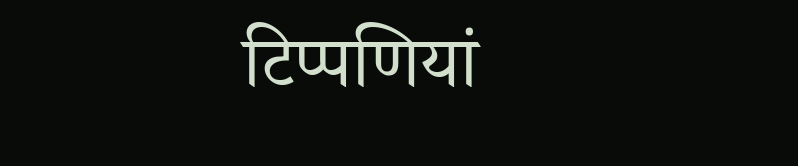टिप्पणियां